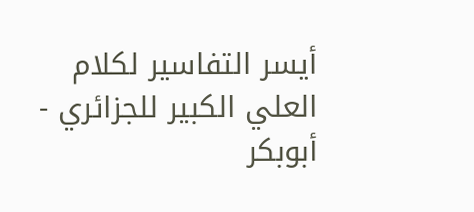أيسر التفاسير لكلام العلي الكبير للجزائري - أبوبكر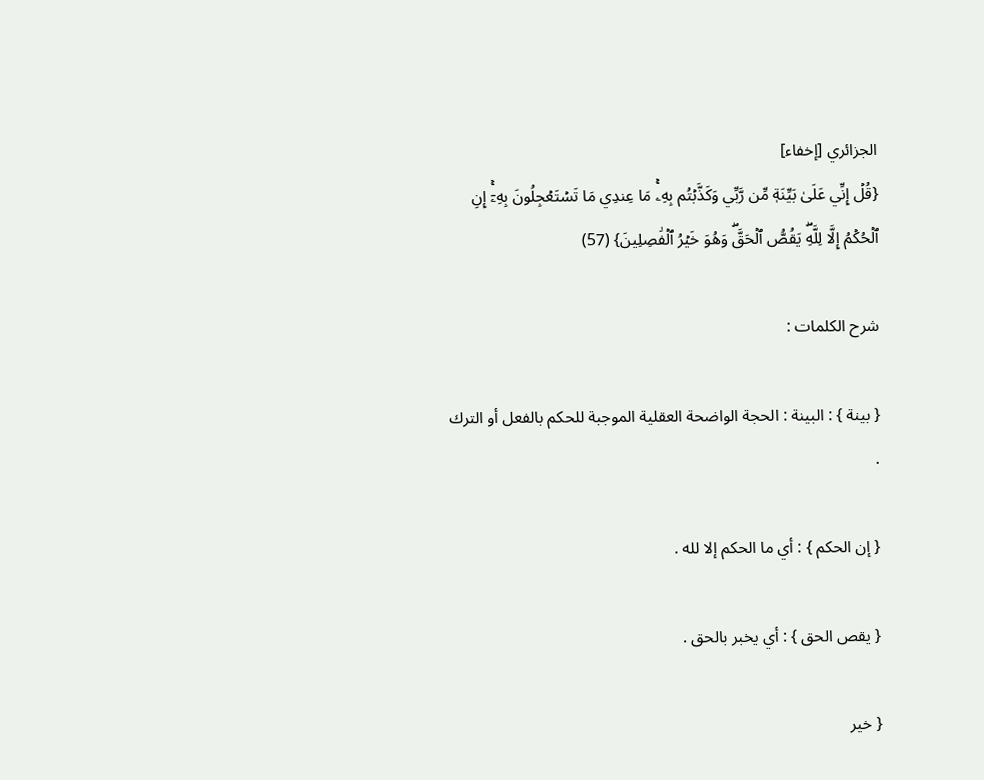الجزائري [إخفاء]
{قُلۡ إِنِّي عَلَىٰ بَيِّنَةٖ مِّن رَّبِّي وَكَذَّبۡتُم بِهِۦۚ مَا عِندِي مَا تَسۡتَعۡجِلُونَ بِهِۦٓۚ إِنِ ٱلۡحُكۡمُ إِلَّا لِلَّهِۖ يَقُصُّ ٱلۡحَقَّۖ وَهُوَ خَيۡرُ ٱلۡفَٰصِلِينَ} (57)

شرح الكلمات :

{ بينة } : البينة : الحجة الواضحة العقلية الموجبة للحكم بالفعل أو الترك .

{ إن الحكم } : أي ما الحكم إلا لله .

{ يقص الحق } : أي يخبر بالحق .

{ خير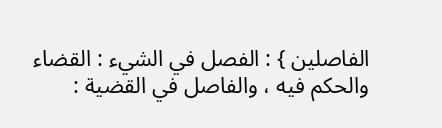الفاصلين } : الفصل في الشيء : القضاء والحكم فيه ، والفاصل في القضية :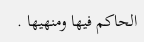الحاكم فيها ومنهيها .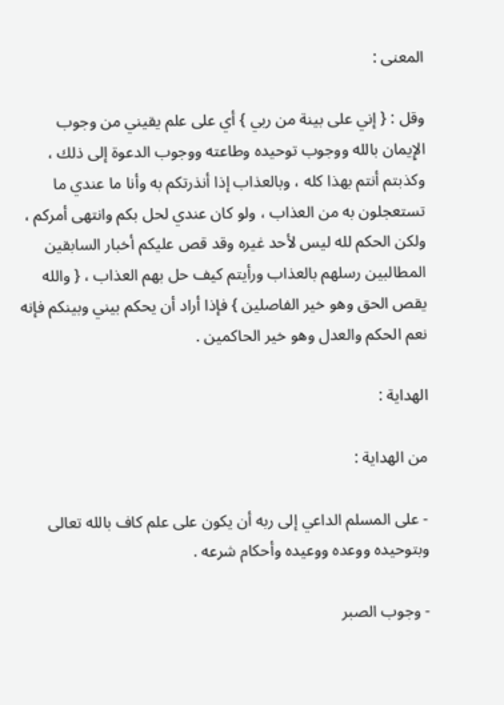المعنى :

وقل : { إني على بينة من ربي } أي على علم يقيني من وجوب الإِيمان بالله ووجوب توحيده وطاعته ووجوب الدعوة إلى ذلك ، وكذبتم أنتم بهذا كله ، وبالعذاب إذا أنذرتكم به وأنا ما عندي ما تستعجلون به من العذاب ، ولو كان عندي لحل بكم وانتهى أمركم ، ولكن الحكم لله ليس لأحد غيره وقد قص عليكم أخبار السابقين المطالبين رسلهم بالعذاب ورأيتم كيف حل بهم العذاب ، { والله يقص الحق وهو خير الفاصلين } فإذا أراد أن يحكم بيني وبينكم فإنه نعم الحكم والعدل وهو خير الحاكمين .

الهداية :

من الهداية :

- على المسلم الداعي إلى ربه أن يكون على علم كاف بالله تعالى وبتوحيده ووعده ووعيده وأحكام شرعه .

- وجوب الصبر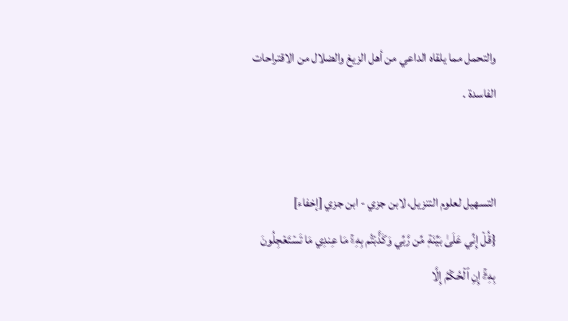والتحمل مما يلقاه الداعي من أهل الزيغ والضلال من الاقتراحات الفاسدة .


التسهيل لعلوم التنزيل، لابن جزي - ابن جزي [إخفاء]
{قُلۡ إِنِّي عَلَىٰ بَيِّنَةٖ مِّن رَّبِّي وَكَذَّبۡتُم بِهِۦۚ مَا عِندِي مَا تَسۡتَعۡجِلُونَ بِهِۦٓۚ إِنِ ٱلۡحُكۡمُ إِلَّا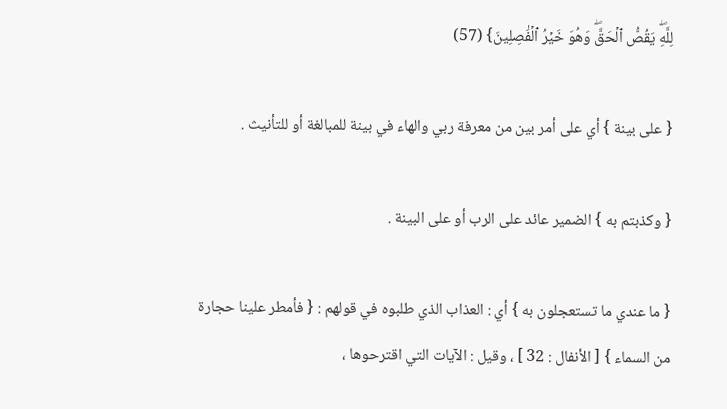لِلَّهِۖ يَقُصُّ ٱلۡحَقَّۖ وَهُوَ خَيۡرُ ٱلۡفَٰصِلِينَ} (57)

{ على بينة } أي على أمر بين من معرفة ربي والهاء في بينة للمبالغة أو للتأنيث .

{ وكذبتم به } الضمير عائد على الرب أو على البينة .

{ ما عندي ما تستعجلون به } أي : العذاب الذي طلبوه في قولهم : { فأمطر علينا حجارة من السماء } [ الأنفال : 32 ] ، وقيل : الآيات التي اقترحوها ،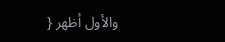والأول أظهر {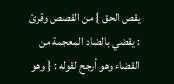يقص الحق } من القصص وقرئ : يقضي بالضاد المعجمة من القضاء وهو أرجح لقوله : { وهو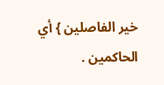خير الفاصلين } أي الحاكمين .